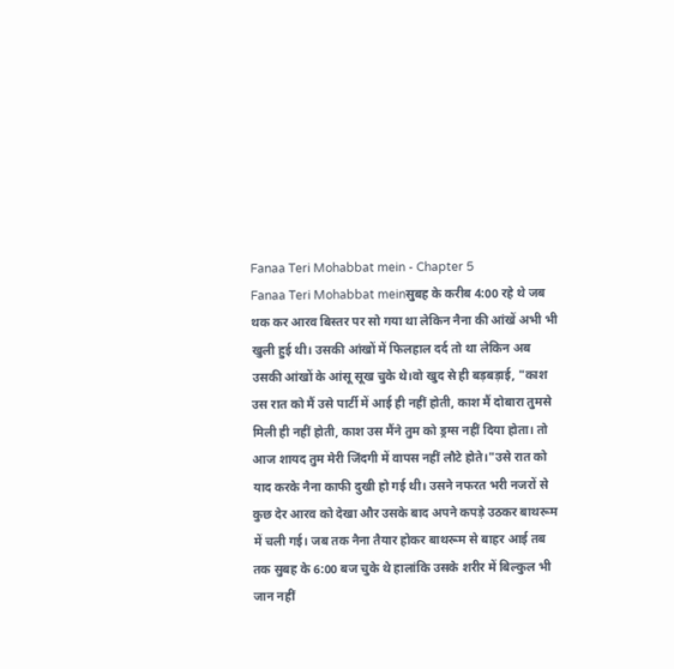Fanaa Teri Mohabbat mein - Chapter 5
Fanaa Teri Mohabbat meinसुबह के करीब 4:00 रहे थे जब थक कर आरव बिस्तर पर सो गया था लेकिन नैना की आंखें अभी भी खुली हुई थी। उसकी आंखों में फिलहाल दर्द तो था लेकिन अब उसकी आंखों के आंसू सूख चुके थे।वो खुद से ही बड़बड़ाई, "काश उस रात को मैं उसे पार्टी में आई ही नहीं होती, काश मैं दोबारा तुमसे मिली ही नहीं होती, काश उस मैंने तुम को ड्रग्स नहीं दिया होता। तो आज शायद तुम मेरी जिंदगी में वापस नहीं लौटे होते।"उसे रात को याद करके नैना काफी दुखी हो गई थी। उसने नफरत भरी नजरों से कुछ देर आरव को देखा और उसके बाद अपने कपड़े उठकर बाथरूम में चली गई। जब तक नैना तैयार होकर बाथरूम से बाहर आई तब तक सुबह के 6:00 बज चुके थे हालांकि उसके शरीर में बिल्कुल भी जान नहीं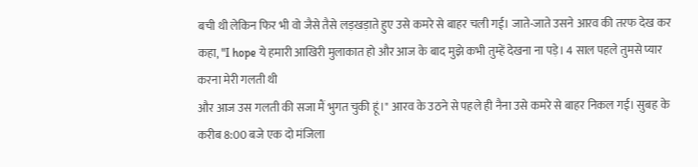बची थी लेकिन फिर भी वो जैसे तैसे लड़खड़ाते हुए उसे कमरे से बाहर चली गई। जाते-जाते उसने आरव की तरफ देख कर कहा, "I hope ये हमारी आखिरी मुलाकात हो और आज के बाद मुझे कभी तुम्हें देखना ना पड़े। 4 साल पहले तुमसे प्यार करना मेरी गलती थी
और आज उस गलती की सजा मैं भुगत चुकी हूं।" आरव के उठने से पहले ही नैना उसे कमरे से बाहर निकल गई। सुबह के करीब 8:00 बजे एक दो मंजिला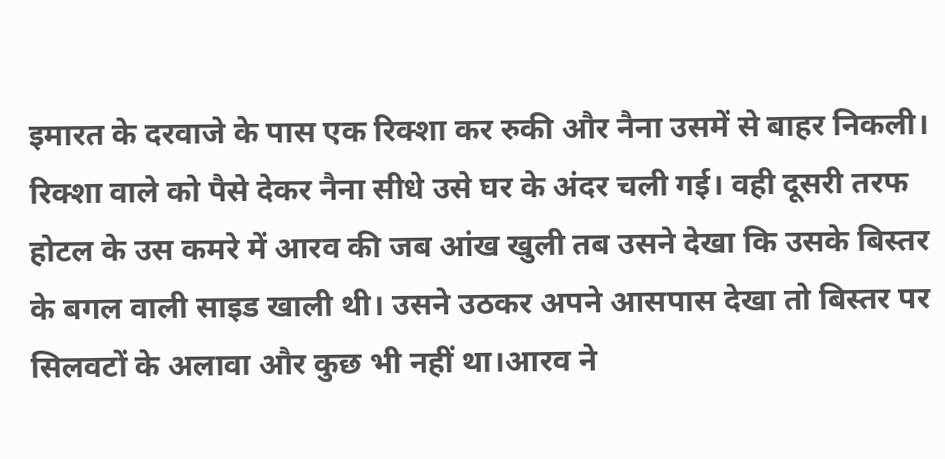इमारत के दरवाजे के पास एक रिक्शा कर रुकी और नैना उसमें से बाहर निकली। रिक्शा वाले को पैसे देकर नैना सीधे उसे घर के अंदर चली गई। वही दूसरी तरफ होटल के उस कमरे में आरव की जब आंख खुली तब उसने देखा कि उसके बिस्तर के बगल वाली साइड खाली थी। उसने उठकर अपने आसपास देखा तो बिस्तर पर सिलवटों के अलावा और कुछ भी नहीं था।आरव ने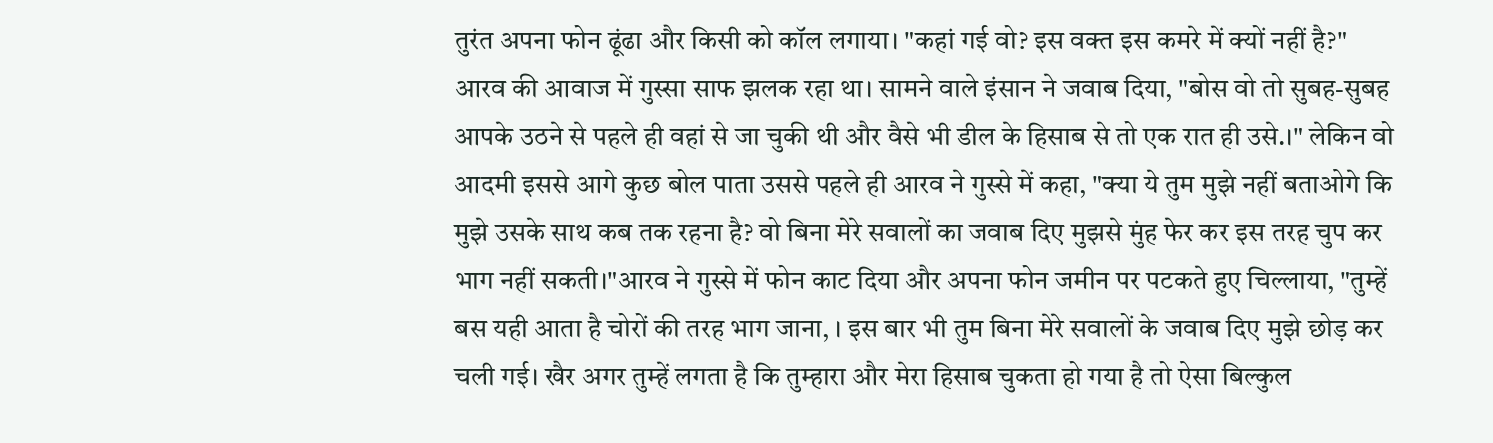तुरंत अपना फोन ढूंढा और किसी को कॉल लगाया। "कहां गई वो? इस वक्त इस कमरे में क्यों नहीं है?" आरव की आवाज में गुस्सा साफ झलक रहा था। सामने वाले इंसान ने जवाब दिया, "बोस वो तो सुबह-सुबह आपके उठने से पहले ही वहां से जा चुकी थी और वैसे भी डील के हिसाब से तो एक रात ही उसे.।" लेकिन वो आदमी इससे आगे कुछ बोल पाता उससे पहले ही आरव ने गुस्से में कहा, "क्या ये तुम मुझे नहीं बताओगे कि मुझे उसके साथ कब तक रहना है? वो बिना मेरे सवालों का जवाब दिए मुझसे मुंह फेर कर इस तरह चुप कर भाग नहीं सकती।"आरव ने गुस्से में फोन काट दिया और अपना फोन जमीन पर पटकते हुए चिल्लाया, "तुम्हें बस यही आता है चोरों की तरह भाग जाना, । इस बार भी तुम बिना मेरे सवालों के जवाब दिए मुझे छोड़ कर चली गई। खैर अगर तुम्हें लगता है कि तुम्हारा और मेरा हिसाब चुकता हो गया है तो ऐसा बिल्कुल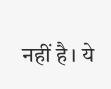नहीं है। ये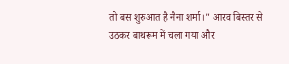तो बस शुरुआत है नैना शर्मा।" आरव बिस्तर से उठकर बाथरूम में चला गया और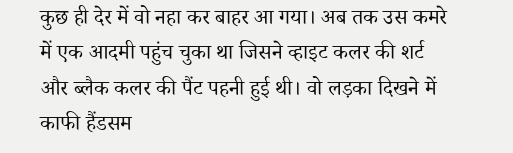कुछ ही देर में वो नहा कर बाहर आ गया। अब तक उस कमरे में एक आदमी पहुंच चुका था जिसने व्हाइट कलर की शर्ट और ब्लैक कलर की पैंट पहनी हुई थी। वो लड़का दिखने में काफी हैंडसम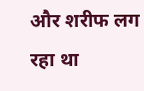और शरीफ लग रहा था